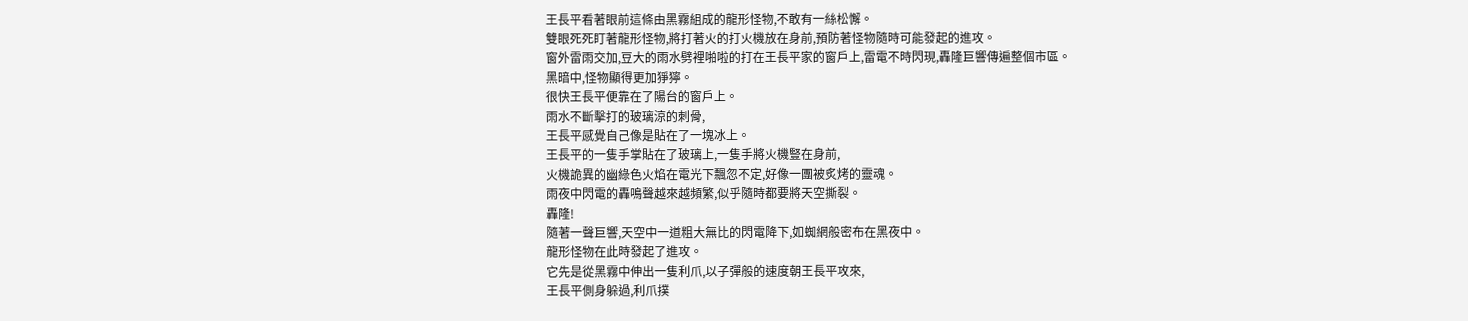王長平看著眼前這條由黑霧組成的龍形怪物,不敢有一絲松懈。
雙眼死死盯著龍形怪物,將打著火的打火機放在身前,預防著怪物隨時可能發起的進攻。
窗外雷雨交加,豆大的雨水劈裡啪啦的打在王長平家的窗戶上,雷電不時閃現,轟隆巨響傳遍整個市區。
黑暗中,怪物顯得更加猙獰。
很快王長平便靠在了陽台的窗戶上。
雨水不斷擊打的玻璃涼的刺骨,
王長平感覺自己像是貼在了一塊冰上。
王長平的一隻手掌貼在了玻璃上,一隻手將火機豎在身前,
火機詭異的幽綠色火焰在電光下飄忽不定,好像一團被炙烤的靈魂。
雨夜中閃電的轟鳴聲越來越頻繁,似乎隨時都要將天空撕裂。
轟隆!
隨著一聲巨響,天空中一道粗大無比的閃電降下,如蜘網般密布在黑夜中。
龍形怪物在此時發起了進攻。
它先是從黑霧中伸出一隻利爪,以子彈般的速度朝王長平攻來,
王長平側身躲過,利爪撲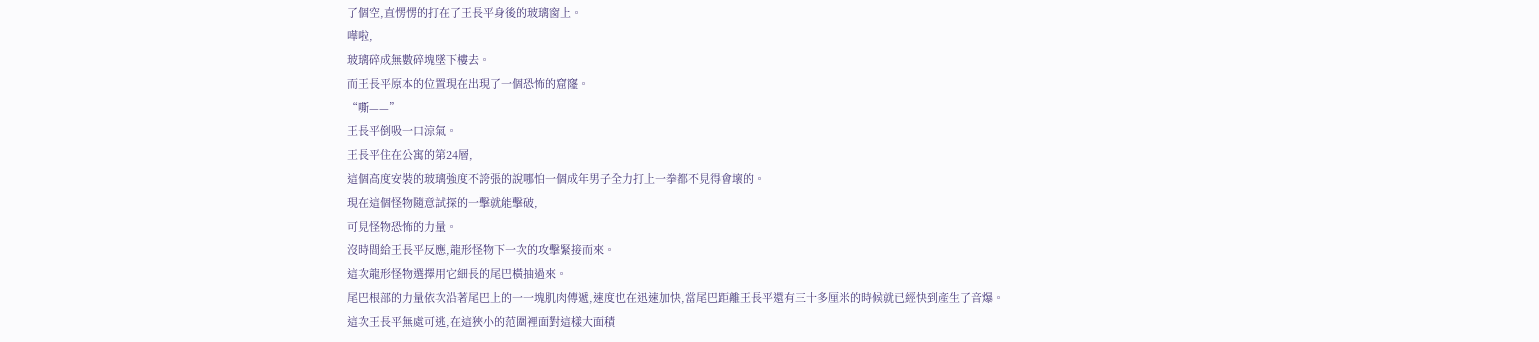了個空,直愣愣的打在了王長平身後的玻璃窗上。
嘩啦,
玻璃碎成無數碎塊墜下樓去。
而王長平原本的位置現在出現了一個恐怖的窟窿。
“嘶——”
王長平倒吸一口涼氣。
王長平住在公寓的第24層,
這個高度安裝的玻璃強度不誇張的說哪怕一個成年男子全力打上一拳都不見得會壞的。
現在這個怪物隨意試探的一擊就能擊破,
可見怪物恐怖的力量。
沒時間給王長平反應,龍形怪物下一次的攻擊緊接而來。
這次龍形怪物選擇用它細長的尾巴橫抽過來。
尾巴根部的力量依次沿著尾巴上的一一塊肌肉傳遞,速度也在迅速加快,當尾巴距離王長平還有三十多厘米的時候就已經快到產生了音爆。
這次王長平無處可逃,在這狹小的范圍裡面對這樣大面積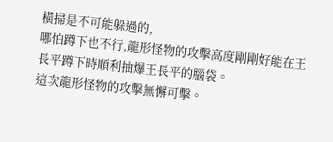橫掃是不可能躲過的,
哪怕蹲下也不行,龍形怪物的攻擊高度剛剛好能在王長平蹲下時順利抽爆王長平的腦袋。
這次龍形怪物的攻擊無懈可擊。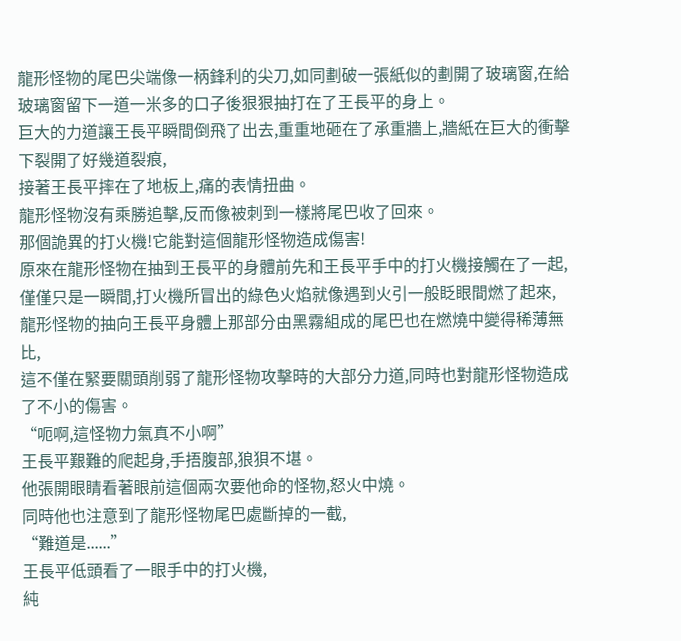龍形怪物的尾巴尖端像一柄鋒利的尖刀,如同劃破一張紙似的劃開了玻璃窗,在給玻璃窗留下一道一米多的口子後狠狠抽打在了王長平的身上。
巨大的力道讓王長平瞬間倒飛了出去,重重地砸在了承重牆上,牆紙在巨大的衝擊下裂開了好幾道裂痕,
接著王長平摔在了地板上,痛的表情扭曲。
龍形怪物沒有乘勝追擊,反而像被刺到一樣將尾巴收了回來。
那個詭異的打火機!它能對這個龍形怪物造成傷害!
原來在龍形怪物在抽到王長平的身體前先和王長平手中的打火機接觸在了一起,
僅僅只是一瞬間,打火機所冒出的綠色火焰就像遇到火引一般眨眼間燃了起來,
龍形怪物的抽向王長平身體上那部分由黑霧組成的尾巴也在燃燒中變得稀薄無比,
這不僅在緊要關頭削弱了龍形怪物攻擊時的大部分力道,同時也對龍形怪物造成了不小的傷害。
“呃啊,這怪物力氣真不小啊”
王長平艱難的爬起身,手捂腹部,狼狽不堪。
他張開眼睛看著眼前這個兩次要他命的怪物,怒火中燒。
同時他也注意到了龍形怪物尾巴處斷掉的一截,
“難道是......”
王長平低頭看了一眼手中的打火機,
純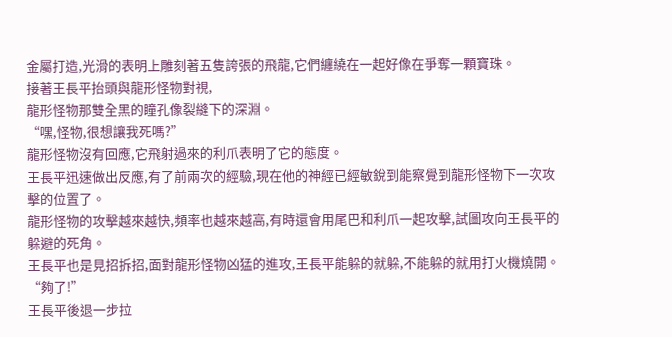金屬打造,光滑的表明上雕刻著五隻誇張的飛龍,它們纏繞在一起好像在爭奪一顆寶珠。
接著王長平抬頭與龍形怪物對視,
龍形怪物那雙全黑的瞳孔像裂縫下的深淵。
“嘿,怪物,很想讓我死嗎?”
龍形怪物沒有回應,它飛射過來的利爪表明了它的態度。
王長平迅速做出反應,有了前兩次的經驗,現在他的神經已經敏銳到能察覺到龍形怪物下一次攻擊的位置了。
龍形怪物的攻擊越來越快,頻率也越來越高,有時還會用尾巴和利爪一起攻擊,試圖攻向王長平的躲避的死角。
王長平也是見招拆招,面對龍形怪物凶猛的進攻,王長平能躲的就躲,不能躲的就用打火機燒開。
“夠了!”
王長平後退一步拉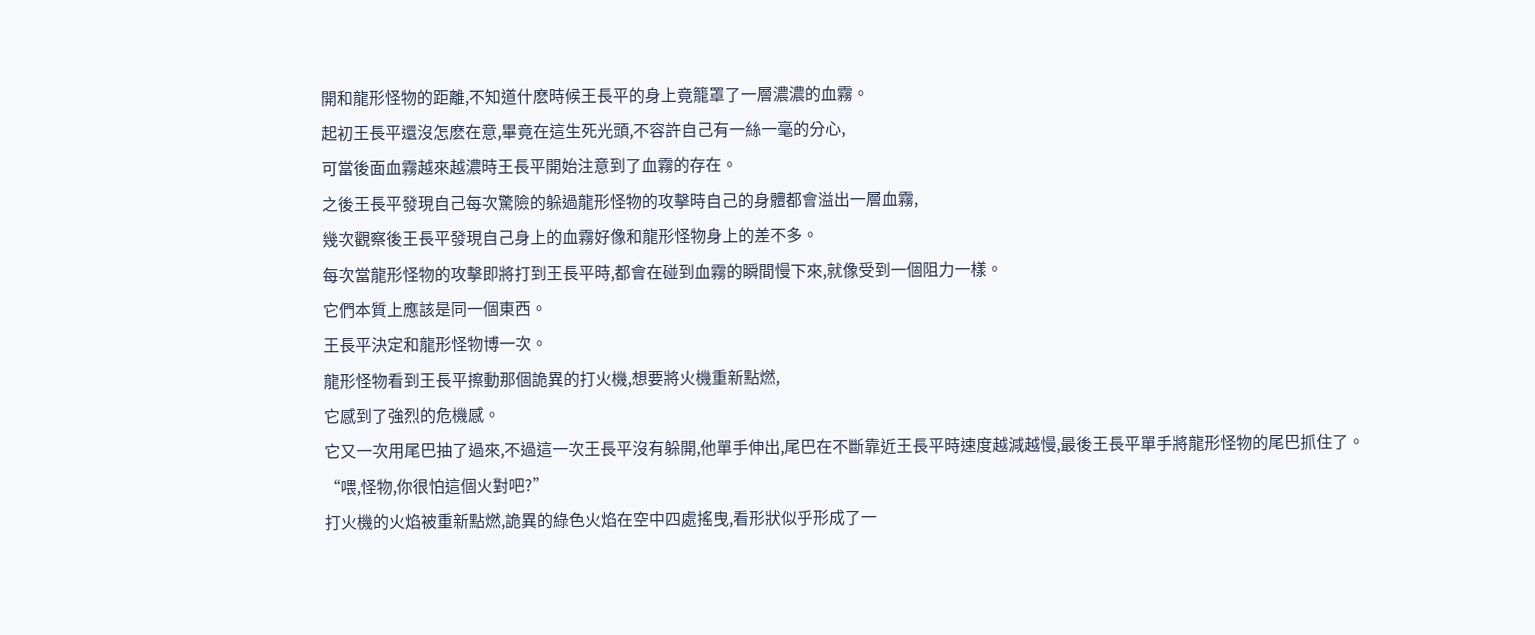開和龍形怪物的距離,不知道什麽時候王長平的身上竟籠罩了一層濃濃的血霧。
起初王長平還沒怎麽在意,畢竟在這生死光頭,不容許自己有一絲一毫的分心,
可當後面血霧越來越濃時王長平開始注意到了血霧的存在。
之後王長平發現自己每次驚險的躲過龍形怪物的攻擊時自己的身體都會溢出一層血霧,
幾次觀察後王長平發現自己身上的血霧好像和龍形怪物身上的差不多。
每次當龍形怪物的攻擊即將打到王長平時,都會在碰到血霧的瞬間慢下來,就像受到一個阻力一樣。
它們本質上應該是同一個東西。
王長平決定和龍形怪物博一次。
龍形怪物看到王長平擦動那個詭異的打火機,想要將火機重新點燃,
它感到了強烈的危機感。
它又一次用尾巴抽了過來,不過這一次王長平沒有躲開,他單手伸出,尾巴在不斷靠近王長平時速度越減越慢,最後王長平單手將龍形怪物的尾巴抓住了。
“喂,怪物,你很怕這個火對吧?”
打火機的火焰被重新點燃,詭異的綠色火焰在空中四處搖曳,看形狀似乎形成了一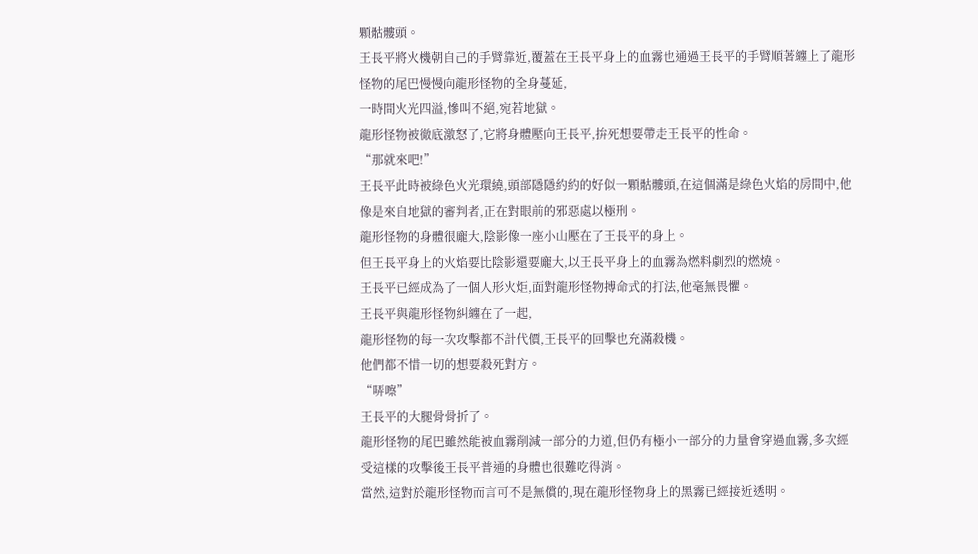顆骷髏頭。
王長平將火機朝自己的手臂靠近,覆蓋在王長平身上的血霧也通過王長平的手臂順著纏上了龍形怪物的尾巴慢慢向龍形怪物的全身蔓延,
一時間火光四溢,慘叫不絕,宛若地獄。
龍形怪物被徹底激怒了,它將身體壓向王長平,拚死想要帶走王長平的性命。
“那就來吧!”
王長平此時被綠色火光環繞,頭部隱隱約約的好似一顆骷髏頭,在這個滿是綠色火焰的房間中,他像是來自地獄的審判者,正在對眼前的邪惡處以極刑。
龍形怪物的身體很龐大,陰影像一座小山壓在了王長平的身上。
但王長平身上的火焰要比陰影還要龐大,以王長平身上的血霧為燃料劇烈的燃燒。
王長平已經成為了一個人形火炬,面對龍形怪物搏命式的打法,他毫無畏懼。
王長平與龍形怪物糾纏在了一起,
龍形怪物的每一次攻擊都不計代價,王長平的回擊也充滿殺機。
他們都不惜一切的想要殺死對方。
“哢嚓”
王長平的大腿骨骨折了。
龍形怪物的尾巴雖然能被血霧削減一部分的力道,但仍有極小一部分的力量會穿過血霧,多次經受這樣的攻擊後王長平普通的身體也很難吃得消。
當然,這對於龍形怪物而言可不是無償的,現在龍形怪物身上的黑霧已經接近透明。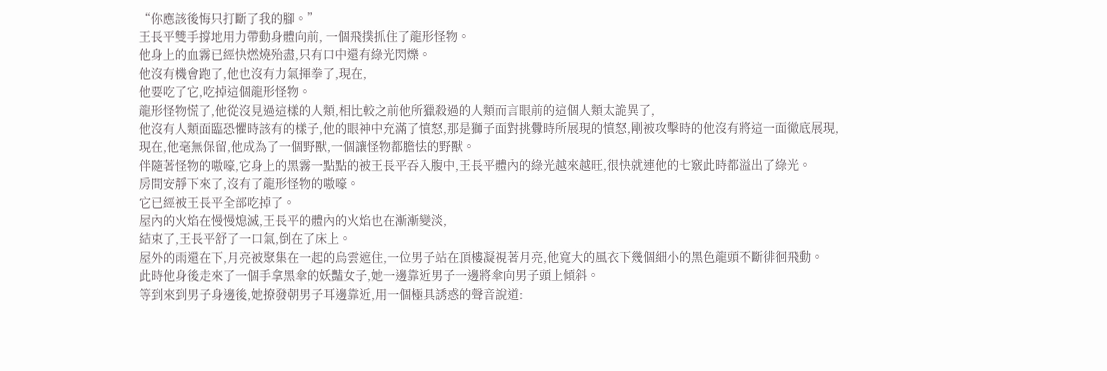“你應該後悔只打斷了我的腳。”
王長平雙手撐地用力帶動身體向前, 一個飛撲抓住了龍形怪物。
他身上的血霧已經快燃燒殆盡,只有口中還有綠光閃爍。
他沒有機會跑了,他也沒有力氣揮拳了,現在,
他要吃了它,吃掉這個龍形怪物。
龍形怪物慌了,他從沒見過這樣的人類,相比較之前他所獵殺過的人類而言眼前的這個人類太詭異了,
他沒有人類面臨恐懼時該有的樣子,他的眼神中充滿了憤怒,那是獅子面對挑釁時所展現的憤怒,剛被攻擊時的他沒有將這一面徹底展現,
現在,他毫無保留,他成為了一個野獸,一個讓怪物都膽怯的野獸。
伴隨著怪物的嗷嚎,它身上的黑霧一點點的被王長平吞入腹中,王長平體內的綠光越來越旺,很快就連他的七竅此時都溢出了綠光。
房間安靜下來了,沒有了龍形怪物的嗷嚎。
它已經被王長平全部吃掉了。
屋內的火焰在慢慢熄滅,王長平的體內的火焰也在漸漸變淡,
結束了,王長平舒了一口氣,倒在了床上。
屋外的雨還在下,月亮被聚集在一起的烏雲遮住,一位男子站在頂樓凝視著月亮,他寬大的風衣下幾個細小的黑色龍頭不斷徘徊飛動。
此時他身後走來了一個手拿黑傘的妖豔女子,她一邊靠近男子一邊將傘向男子頭上傾斜。
等到來到男子身邊後,她撩發朝男子耳邊靠近,用一個極具誘惑的聲音說道: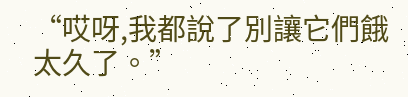“哎呀,我都說了別讓它們餓太久了。”